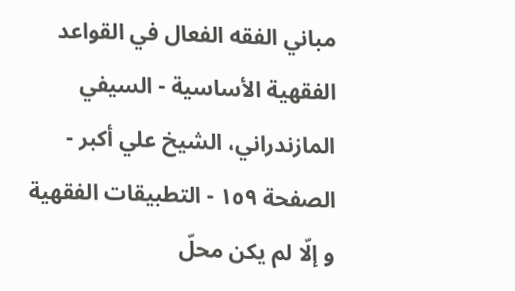مباني الفقه الفعال في القواعد الفقهية الأساسية - السيفي المازندراني، الشيخ علي أكبر - الصفحة ١٥٩ - التطبيقات الفقهية
و إلّا لم يكن محلّ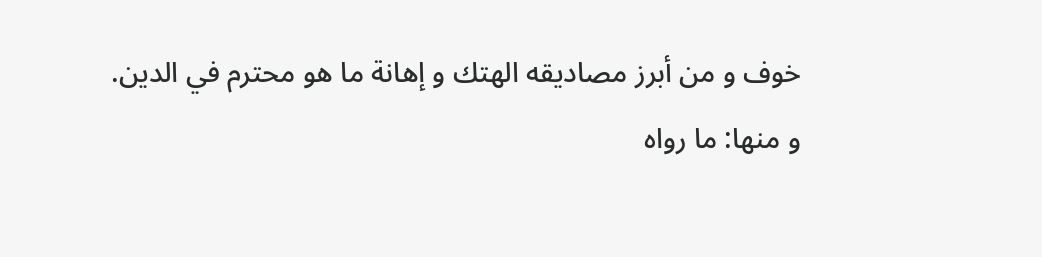خوف و من أبرز مصاديقه الهتك و إهانة ما هو محترم في الدين.
و منها: ما رواه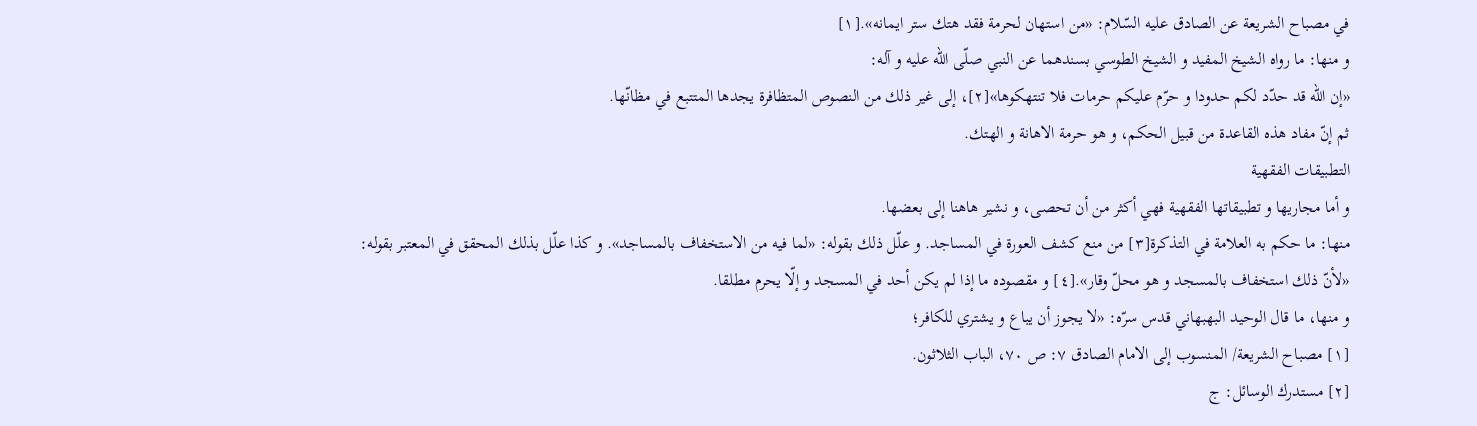في مصباح الشريعة عن الصادق عليه السّلام: «من استهان لحرمة فقد هتك ستر ايمانه».[١]
و منها: ما رواه الشيخ المفيد و الشيخ الطوسي بسندهما عن النبي صلّى اللّه عليه و آله:
«إن اللّه قد حدّد لكم حدودا و حرّم عليكم حرمات فلا تنتهكوها»[٢]، إلى غير ذلك من النصوص المتظافرة يجدها المتتبع في مظانّها.
ثم إنّ مفاد هذه القاعدة من قبيل الحكم، و هو حرمة الاهانة و الهتك.
التطبيقات الفقهية
و أما مجاريها و تطبيقاتها الفقهية فهي أكثر من أن تحصى، و نشير هاهنا إلى بعضها.
منها: ما حكم به العلامة في التذكرة[٣] من منع كشف العورة في المساجد. و علّل ذلك بقوله: «لما فيه من الاستخفاف بالمساجد». و كذا علّل بذلك المحقق في المعتبر بقوله: «لأنّ ذلك استخفاف بالمسجد و هو محلّ وقار».[٤] و مقصوده ما إذا لم يكن أحد في المسجد و إلّا يحرم مطلقا.
و منها، ما قال الوحيد البهبهاني قدس سرّه: «لا يجوز أن يباع و يشتري للكافر؛
[١] مصباح الشريعة/ المنسوب إلى الامام الصادق ٧: ص ٧٠، الباب الثلاثون.
[٢] مستدرك الوسائل: ج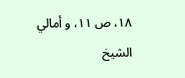١٨، ص ١١، و أمالي الشيخ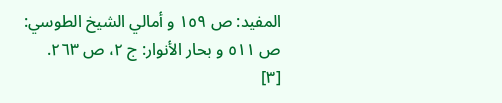المفيد: ص ١٥٩ و أمالي الشيخ الطوسي:
ص ٥١١ و بحار الأنوار: ج ٢، ص ٢٦٣.
[٣]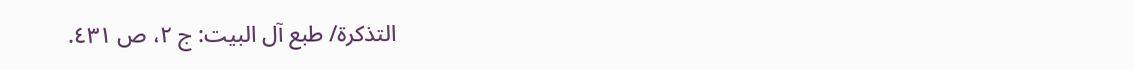التذكرة/ طبع آل البيت: ج ٢، ص ٤٣١.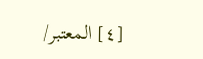[٤] المعتبر/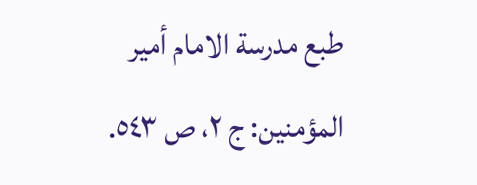طبع مدرسة الامام أمير المؤمنين: ج ٢، ص ٥٤٣.